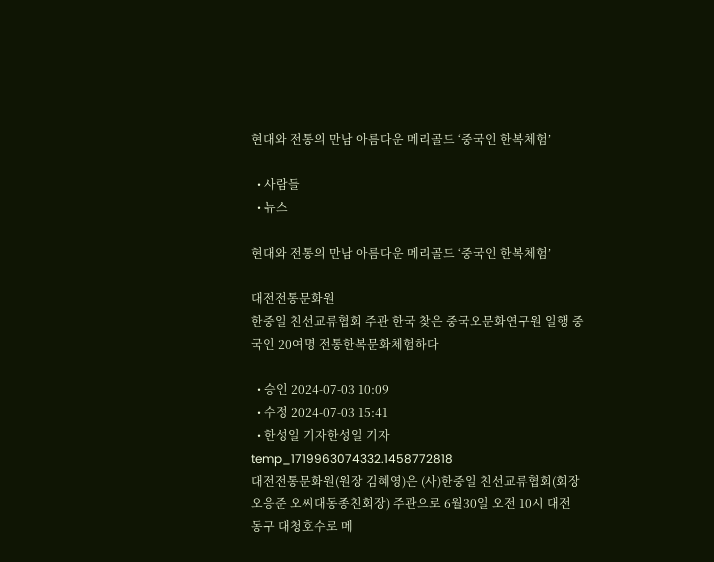현대와 전통의 만남 아름다운 메리골드 ‘중국인 한복체험’

  • 사람들
  • 뉴스

현대와 전통의 만남 아름다운 메리골드 ‘중국인 한복체험’

대전전통문화원
한중일 친선교류협회 주관 한국 찾은 중국오문화연구원 일행 중국인 20여명 전통한복문화체험하다

  • 승인 2024-07-03 10:09
  • 수정 2024-07-03 15:41
  • 한성일 기자한성일 기자
temp_1719963074332.1458772818
대전전통문화원(원장 김혜영)은 (사)한중일 친선교류협회(회장 오응준 오씨대동종친회장) 주관으로 6월30일 오전 10시 대전 동구 대청호수로 메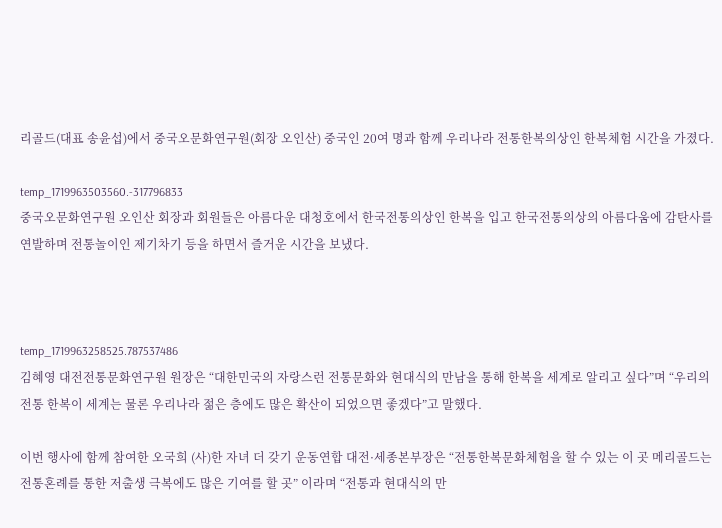리골드(대표 송윤섭)에서 중국오문화연구원(회장 오인산) 중국인 20여 명과 함께 우리나라 전통한복의상인 한복체험 시간을 가졌다.

temp_1719963503560.-317796833
중국오문화연구원 오인산 회장과 회원들은 아름다운 대청호에서 한국전통의상인 한복을 입고 한국전통의상의 아름다움에 감탄사를 연발하며 전통놀이인 제기차기 등을 하면서 즐거운 시간을 보냈다.



temp_1719963258525.787537486
김혜영 대전전통문화연구원 원장은 “대한민국의 자랑스런 전통문화와 현대식의 만남을 통해 한복을 세계로 알리고 싶다”며 “우리의 전통 한복이 세계는 물론 우리나라 젊은 층에도 많은 확산이 되었으면 좋겠다”고 말했다.

이번 행사에 함께 참여한 오국희 (사)한 자녀 더 갖기 운동연합 대전·세종본부장은 “전통한복문화체험을 할 수 있는 이 곳 메리골드는 전통혼례를 통한 저출생 극복에도 많은 기여를 할 곳” 이라며 “전통과 현대식의 만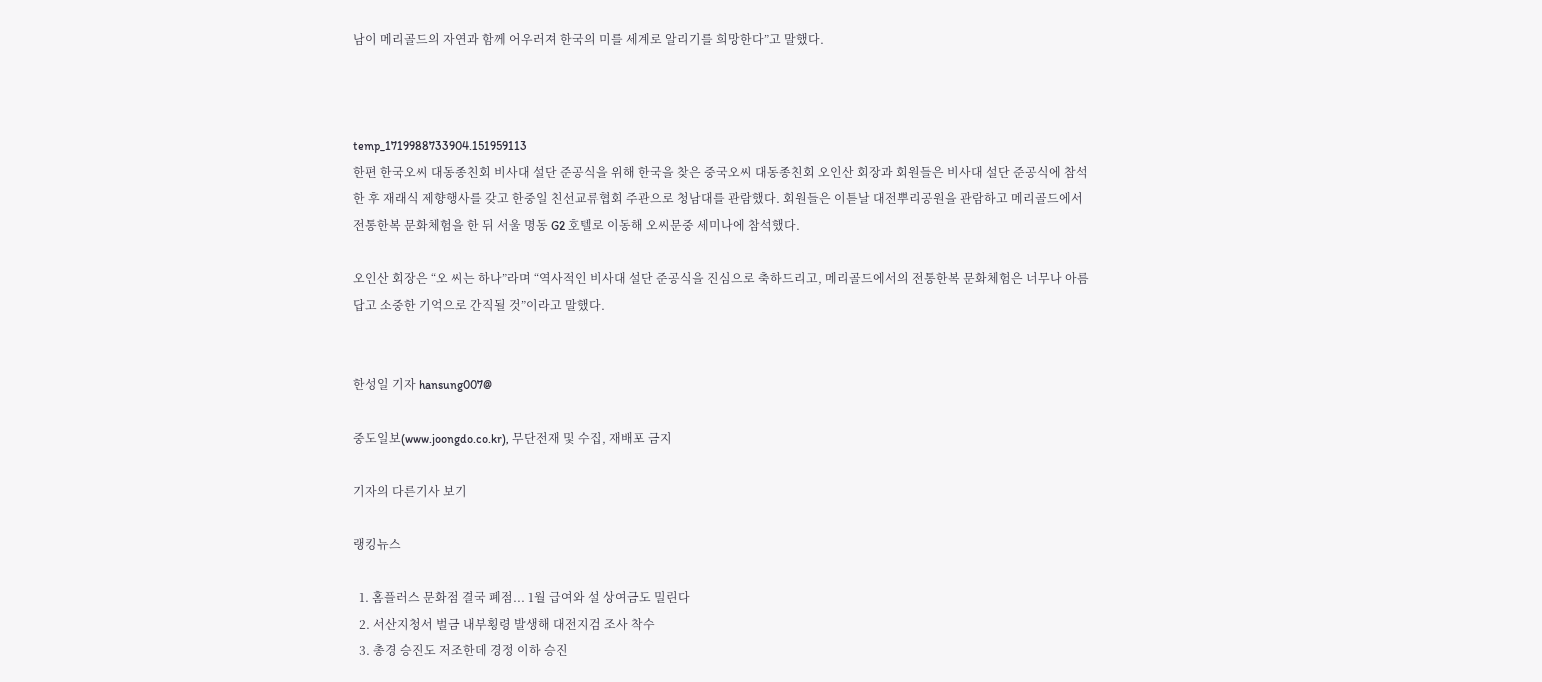남이 메리골드의 자연과 함께 어우러져 한국의 미를 세계로 알리기를 희망한다”고 말했다.



temp_1719988733904.151959113
한편 한국오씨 대동종친회 비사대 설단 준공식을 위해 한국을 찾은 중국오씨 대동종친회 오인산 회장과 회원들은 비사대 설단 준공식에 참석한 후 재래식 제향행사를 갖고 한중일 친선교류협회 주관으로 청남대를 관람했다. 회원들은 이튿날 대전뿌리공원을 관람하고 메리골드에서 전통한복 문화체험을 한 뒤 서울 명동 G2 호텔로 이동해 오씨문중 세미나에 참석했다.

오인산 회장은 “오 씨는 하나”라며 “역사적인 비사대 설단 준공식을 진심으로 축하드리고, 메리골드에서의 전통한복 문화체험은 너무나 아름답고 소중한 기억으로 간직될 것”이라고 말했다.


한성일 기자 hansung007@

중도일보(www.joongdo.co.kr), 무단전재 및 수집, 재배포 금지

기자의 다른기사 보기

랭킹뉴스

  1. 홈플러스 문화점 결국 폐점... 1월 급여와 설 상여금도 밀린다
  2. 서산지청서 벌금 내부횡령 발생해 대전지검 조사 착수
  3. 총경 승진도 저조한데 경정 이하 승진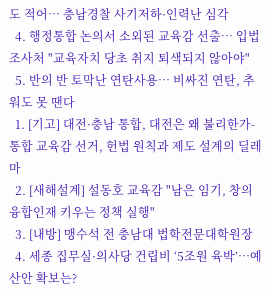도 적어… 충남경찰 사기저하·인력난 심각
  4. 행정통합 논의서 소외된 교육감 선출… 입법조사처 "교육자치 당초 취지 퇴색되지 않아야"
  5. 반의 반 토막난 연탄사용… 비싸진 연탄, 추워도 못 땐다
  1. [기고] 대전·충남 통합, 대전은 왜 불리한가-통합 교육감 선거, 헌법 원칙과 제도 설계의 딜레마
  2. [새해설계] 설동호 교육감 "남은 임기, 창의융합인재 키우는 정책 실행"
  3. [내방] 맹수석 전 충남대 법학전문대학원장
  4. 세종 집무실·의사당 건립비 ‘5조원 육박’…예산안 확보는?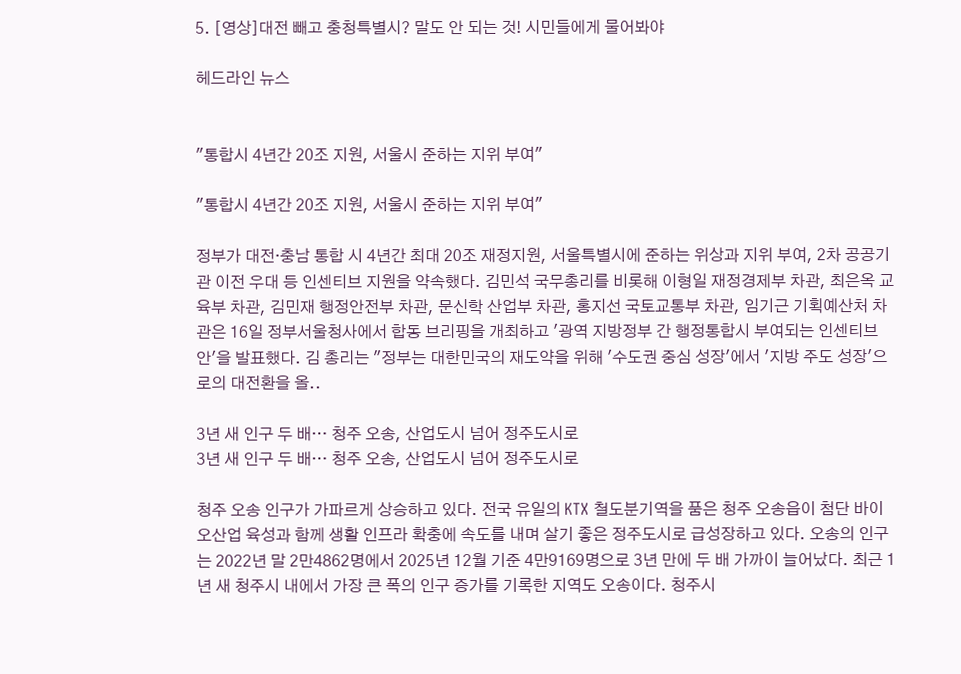5. [영상]대전 빼고 충청특별시? 말도 안 되는 것! 시민들에게 물어봐야

헤드라인 뉴스


"통합시 4년간 20조 지원, 서울시 준하는 지위 부여"

"통합시 4년간 20조 지원, 서울시 준하는 지위 부여"

정부가 대전·충남 통합 시 4년간 최대 20조 재정지원, 서울특별시에 준하는 위상과 지위 부여, 2차 공공기관 이전 우대 등 인센티브 지원을 약속했다. 김민석 국무총리를 비롯해 이형일 재정경제부 차관, 최은옥 교육부 차관, 김민재 행정안전부 차관, 문신학 산업부 차관, 홍지선 국토교통부 차관, 임기근 기획예산처 차관은 16일 정부서울청사에서 합동 브리핑을 개최하고 '광역 지방정부 간 행정통합시 부여되는 인센티브안'을 발표했다. 김 총리는 "정부는 대한민국의 재도약을 위해 '수도권 중심 성장'에서 '지방 주도 성장'으로의 대전환을 올..

3년 새 인구 두 배… 청주 오송, 산업도시 넘어 정주도시로
3년 새 인구 두 배… 청주 오송, 산업도시 넘어 정주도시로

청주 오송 인구가 가파르게 상승하고 있다. 전국 유일의 KTX 철도분기역을 품은 청주 오송읍이 첨단 바이오산업 육성과 함께 생활 인프라 확충에 속도를 내며 살기 좋은 정주도시로 급성장하고 있다. 오송의 인구는 2022년 말 2만4862명에서 2025년 12월 기준 4만9169명으로 3년 만에 두 배 가까이 늘어났다. 최근 1년 새 청주시 내에서 가장 큰 폭의 인구 증가를 기록한 지역도 오송이다. 청주시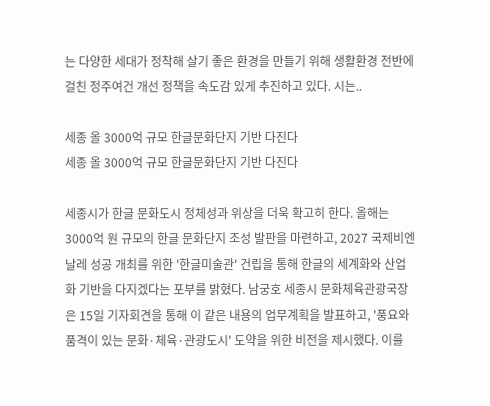는 다양한 세대가 정착해 살기 좋은 환경을 만들기 위해 생활환경 전반에 걸친 정주여건 개선 정책을 속도감 있게 추진하고 있다. 시는..

세종 올 3000억 규모 한글문화단지 기반 다진다
세종 올 3000억 규모 한글문화단지 기반 다진다

세종시가 한글 문화도시 정체성과 위상을 더욱 확고히 한다. 올해는 3000억 원 규모의 한글 문화단지 조성 발판을 마련하고, 2027 국제비엔날레 성공 개최를 위한 '한글미술관' 건립을 통해 한글의 세계화와 산업화 기반을 다지겠다는 포부를 밝혔다. 남궁호 세종시 문화체육관광국장은 15일 기자회견을 통해 이 같은 내용의 업무계획을 발표하고, '풍요와 품격이 있는 문화·체육·관광도시' 도약을 위한 비전을 제시했다. 이를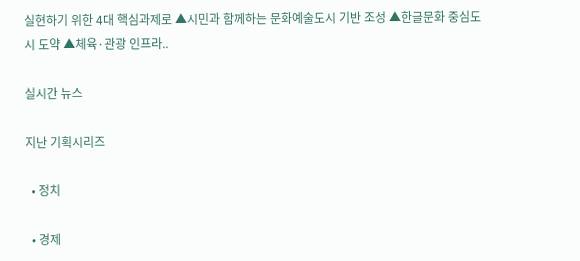실현하기 위한 4대 핵심과제로 ▲시민과 함께하는 문화예술도시 기반 조성 ▲한글문화 중심도시 도약 ▲체육·관광 인프라..

실시간 뉴스

지난 기획시리즈

  • 정치

  • 경제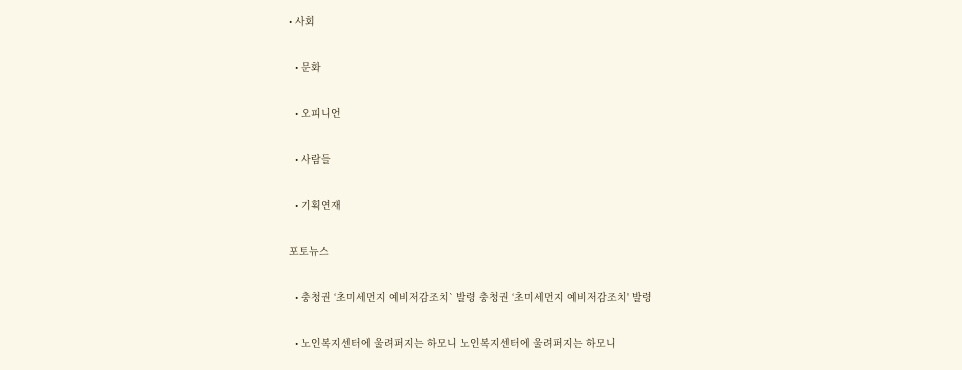• 사회

  • 문화

  • 오피니언

  • 사람들

  • 기획연재

포토뉴스

  • 충청권 ‘초미세먼지 예비저감조치` 발령 충청권 ‘초미세먼지 예비저감조치' 발령

  • 노인복지센터에 울려퍼지는 하모니 노인복지센터에 울려퍼지는 하모니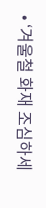• ‘겨울철 화재 조심하세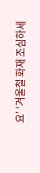요’ ‘겨울철 화재 조심하세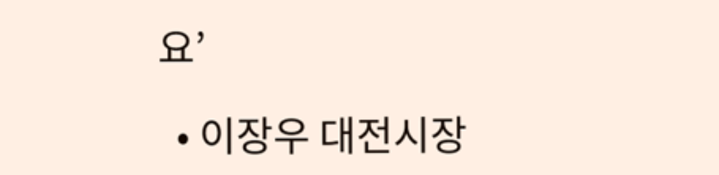요’

  • 이장우 대전시장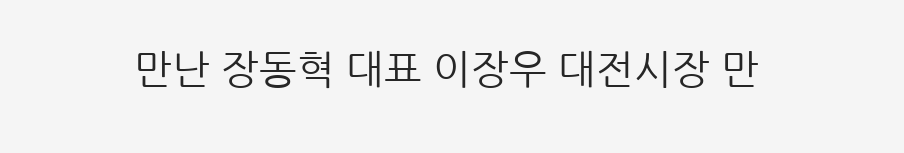만난 장동혁 대표 이장우 대전시장 만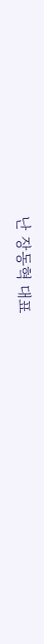난 장동혁 대표